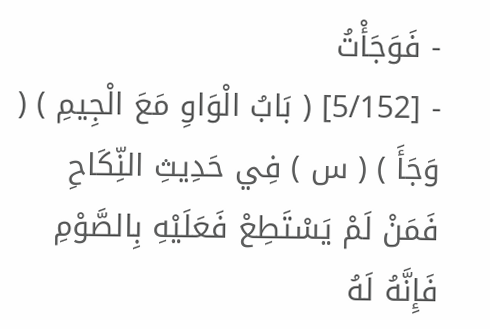- فَوَجَأْتُ
- [5/152] ( بَابُ الْوَاوِ مَعَ الْجِيمِ ) ( وَجَأَ ) ( س ) فِي حَدِيثِ النِّكَاحِ فَمَنْ لَمْ يَسْتَطِعْ فَعَلَيْهِ بِالصَّوْمِ فَإِنَّهُ لَهُ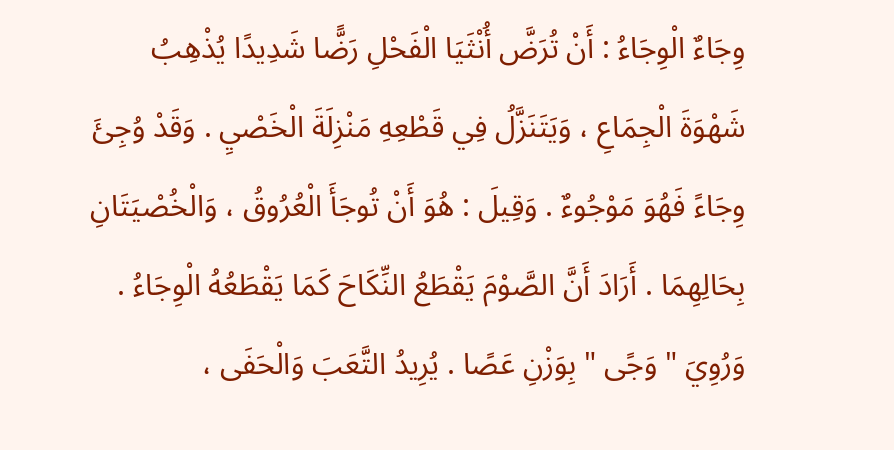وِجَاءٌ الْوِجَاءُ : أَنْ تُرَضَّ أُنْثَيَا الْفَحْلِ رَضًّا شَدِيدًا يُذْهِبُ شَهْوَةَ الْجِمَاعِ ، وَيَتَنَزَّلُ فِي قَطْعِهِ مَنْزِلَةَ الْخَصْيِ . وَقَدْ وُجِئَ وِجَاءً فَهُوَ مَوْجُوءٌ . وَقِيلَ : هُوَ أَنْ تُوجَأَ الْعُرُوقُ ، وَالْخُصْيَتَانِ بِحَالِهِمَا . أَرَادَ أَنَّ الصَّوْمَ يَقْطَعُ النِّكَاحَ كَمَا يَقْطَعُهُ الْوِجَاءُ . وَرُوِيَ " وَجًى " بِوَزْنِ عَصًا . يُرِيدُ التَّعَبَ وَالْحَفَى ،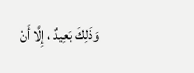وَذَلِكَ بَعِيدٌ ، إِلَّا أَنْ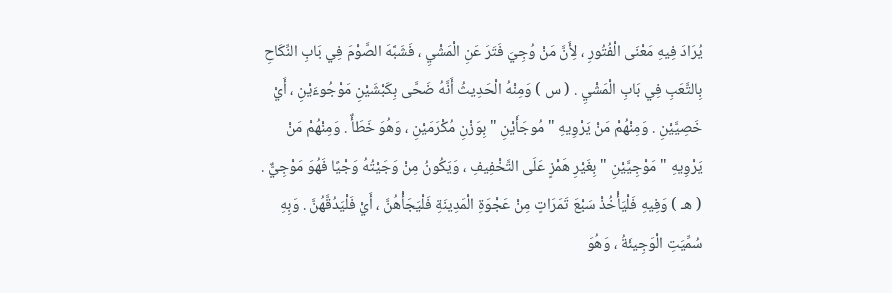يُرَادَ فِيهِ مَعْنَى الْفُتُورِ ، لِأَنَّ مَنْ وُجِيَ فَتَرَ عَنِ الْمَشْيِ ، فَشَبَّهَ الصَّوْمَ فِي بَابِ النِّكَاحِ بِالتَّعَبِ فِي بَابِ الْمَشْيِ . ( س ) وَمِنْهُ الْحَدِيثُ أَنَّهُ ضَحَّى بِكَبْشَيْنِ مَوْجُوءَيْنِ ، أَيْ خَصِيَّيْنِ . وَمِنْهُمْ مَنْ يَرْوِيهِ " مُوجَأَيْنِ " بِوَزْنِ مُكْرَمَيْنِ ، وَهُوَ خَطَأٌ . وَمِنْهُمْ مَنْ يَرْوِيهِ " مَوْجِيَّيْنِ " بِغَيْرِ هَمْزٍ عَلَى التَّخْفِيفِ ، وَيَكُونُ مِنْ وَجَيْتُهُ وَجْيًا فَهُوَ مَوْجِيٌّ . ( هـ ) وَفِيهِ فَلْيَأْخُذْ سَبْعَ تَمَرَاتٍ مِنْ عَجْوَةِ الْمَدِينَةِ فَلْيَجَأْهُنَّ ، أَيْ فَلْيَدُقَّهُنَّ . وَبِهِ سُمِّيَتِ الْوَجِيئَةُ ، وَهُوَ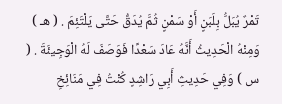تَمْرٌ يُبَلُّ بِلَبَنٍ أَوْ سَمْنٍ ثُمَّ يُدَقُّ حَتَّى يَلْتَئِمَ . ( هـ ) وَمِنْهُ الْحَدِيثُ أَنَّهُ عَادَ سَعْدًا فَوَصَفَ لَهُ الْوَجِيئَةَ . ( س ) وَفِي حَدِيثِ أَبِي رَاشِدٍ كُنْتُ فِي مَنَائِخِ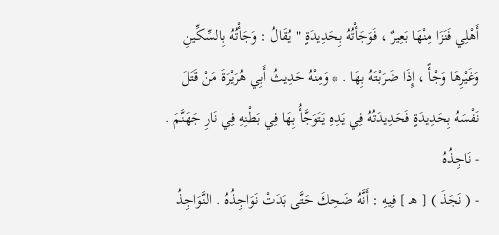أَهْلِي فَنَزَا مِنْهَا بَعِيرٌ ، فَوَجَأْتُهُ بِحَدِيدَةٍ " يُقَالُ : وَجَأْتُهُ بِالسِّكِّينِ وَغَيْرِهَا وَجْأً ، إِذَا ضَرَبْتَهُ بِهَا . * وَمِنْهُ حَدِيثُ أَبِي هُرَيْرَةَ مَنْ قَتَلَ نَفْسَهُ بِحَدِيدَةٍ فَحَدِيدَتُهُ فِي يَدِهِ يَتَوَجَّأُ بِهَا فِي بَطْنِهِ فِي نَارِ جَهَنَّمَ .
- نَاجِذُهُ
- ( نَجَذَ ) [ هـ ] فِيهِ : أَنَّهُ ضَحِكَ حَتَّى بَدَتْ نَوَاجِذُهُ . النَّوَاجِذُ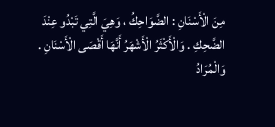مِنَ الْأَسْنَانِ : الضَّوَاحِكُ ، وَهِيَ الَّتِي تَبْدُو عِنْدَ الضَّحِكِ . وَالْأَكْثَرُ الْأَشْهَرُ أَنَّهَا أَقْصَى الْأَسْنَانِ . وَالْمُرَادُ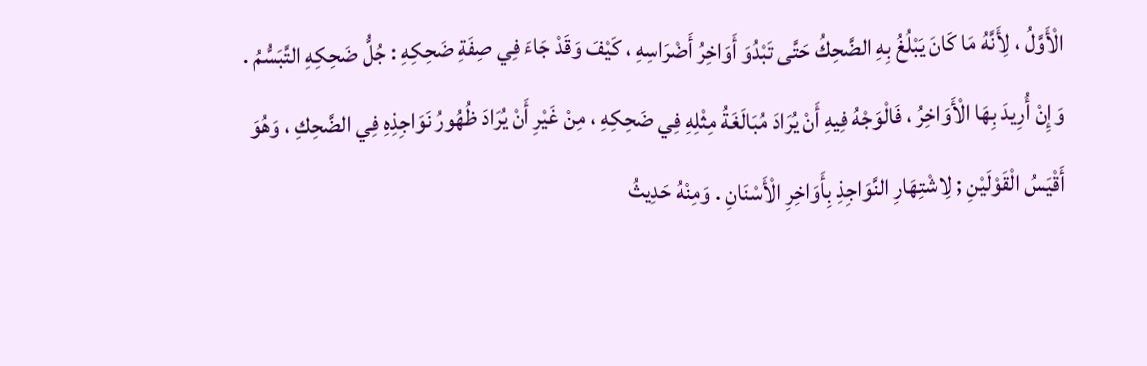الْأَوَّلُ ، لِأَنَّهُ مَا كَانَ يَبْلُغُ بِهِ الضَّحِكُ حَتَّى تَبْدُوَ أَوَاخِرُ أَضْرَاسِهِ ، كَيْفَ وَقَدْ جَاءَ فِي صِفَةِ ضَحِكِهِ : جُلُّ ضَحِكِهِ التَّبَسُّمُ . وَإِنْ أُرِيدَ بِهَا الْأَوَاخِرُ ، فَالْوَجْهُ فِيهِ أَنْ يُرَادَ مُبَالَغَةُ مِثْلِهِ فِي ضَحِكِهِ ، مِنْ غَيْرِ أَنْ يُرَادَ ظُهُورُ نَوَاجِذِهِ فِي الضَّحِكِ ، وَهُوَ أَقْيَسُ الْقَوْلَيْنِ ; لِاشْتِهَارِ النَّوَاجِذِ بِأَوَاخِرِ الْأَسْنَانِ . وَمِنْهُ حَدِيثُ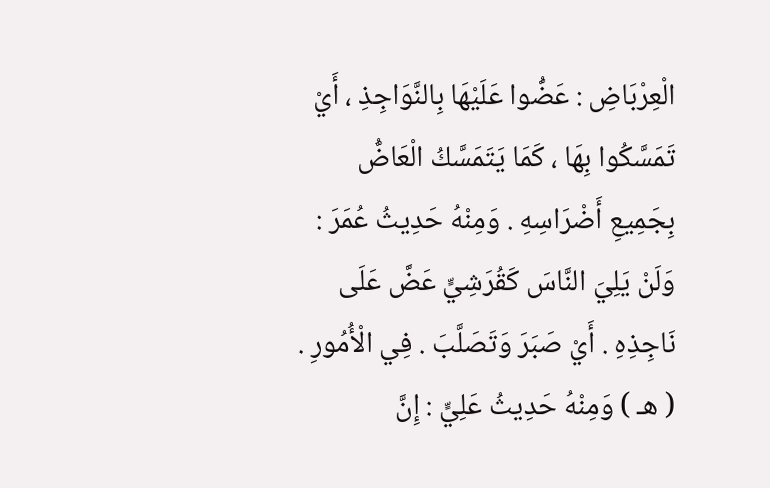الْعِرْبَاضِ : عَضُّوا عَلَيْهَا بِالنَّوَاجِذِ ، أَيْ تَمَسَّكُوا بِهَا ، كَمَا يَتَمَسَّكُ الْعَاضُّ بِجَمِيعِ أَضْرَاسِهِ . وَمِنْهُ حَدِيثُ عُمَرَ : وَلَنْ يَلِيَ النَّاسَ كَقُرَشِيٍّ عَضَّ عَلَى نَاجِذِهِ . أَيْ صَبَرَ وَتَصَلَّبَ . فِي الْأُمُورِ . ( هـ ) وَمِنْهُ حَدِيثُ عَلِيٍّ : إِنَّ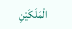الْمَلَكَيْنِ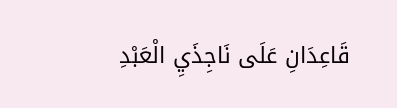قَاعِدَانِ عَلَى نَاجِذَيِ الْعَبْدِ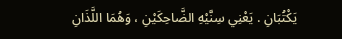يَكْتُبَانِ . يَعْنِي سِنَّيْهِ الضَّاحِكَيْنِ ، وَهُمَا اللَّذَانِ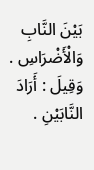بَيْنَ النَّابِ وَالْأَضْرَاسِ . وَقِيلَ : أَرَادَ النَّابَيْنِ .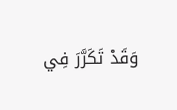وَقَدْ تَكَرَّرَ فِي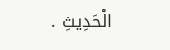الْحَدِيثِ .